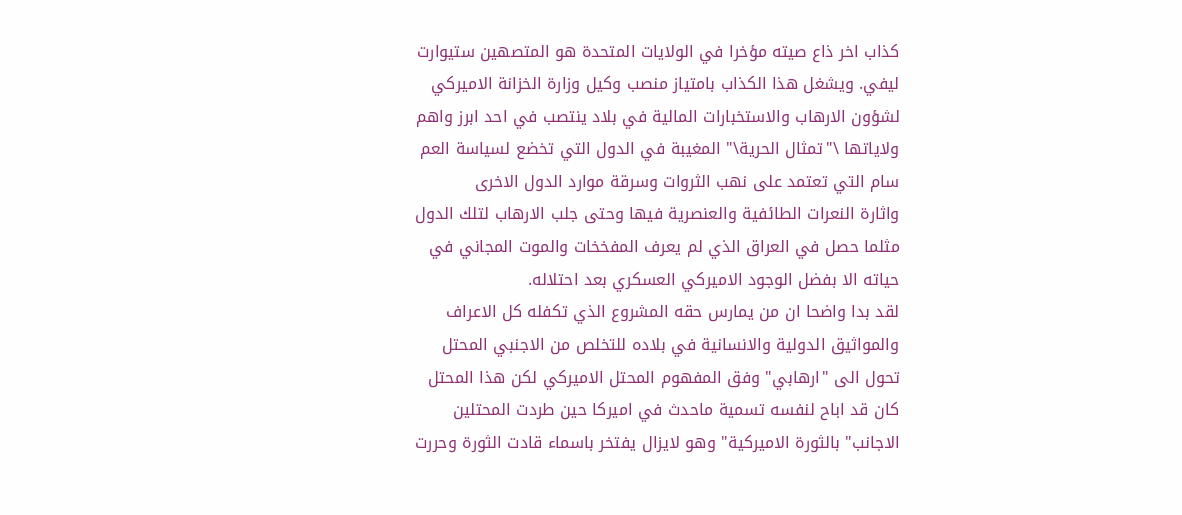كذاب اخر ذاع صيته مؤخرا في الولايات المتحدة هو المتصهين ستيوارت ليفي. ويشغل هذا الكذاب بامتياز منصب وكيل وزارة الخزانة الاميركي لشؤون الارهاب والاستخبارات المالية في بلاد ينتصب في احد ابرز واهم ولاياتها \"تمثال الحرية\" المغيبة في الدول التي تخضع لسياسة العم سام التي تعتمد على نهب الثروات وسرقة موارد الدول الاخرى
واثارة النعرات الطائفية والعنصرية فيها وحتى جلب الارهاب لتلك الدول مثلما حصل في العراق الذي لم يعرف المفخخات والموت المجاني في حياته الا بفضل الوجود الاميركي العسكري بعد احتلاله.
لقد بدا واضحا ان من يمارس حقه المشروع الذي تكفله كل الاعراف والمواثيق الدولية والانسانية في بلاده للتخلص من الاجنبي المحتل تحول الى "ارهابي" وفق المفهوم المحتل الاميركي لكن هذا المحتل كان قد اباح لنفسه تسمية ماحدث في اميركا حين طردت المحتلين الاجانب" بالثورة الاميركية" وهو لايزال يفتخر باسماء قادت الثورة وحررت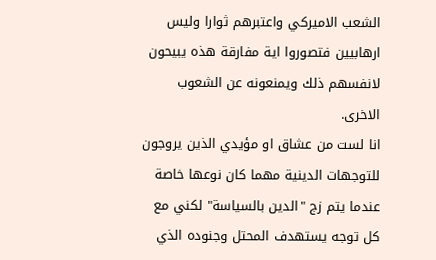الشعب الاميركي واعتبرهم ثوارا وليس ارهابيين فتصوروا اية مفارقة هذه يبيحون لانفسهم ذلك ويمنعونه عن الشعوب الاخرى.
انا لست من عشاق او مؤيدي الذين يروجون للتوجهات الدينية مهما كان نوعها خاصة عندما يتم زج "الدين بالسياسة" لكني مع كل توجه يستهدف المحتل وجنوده الذي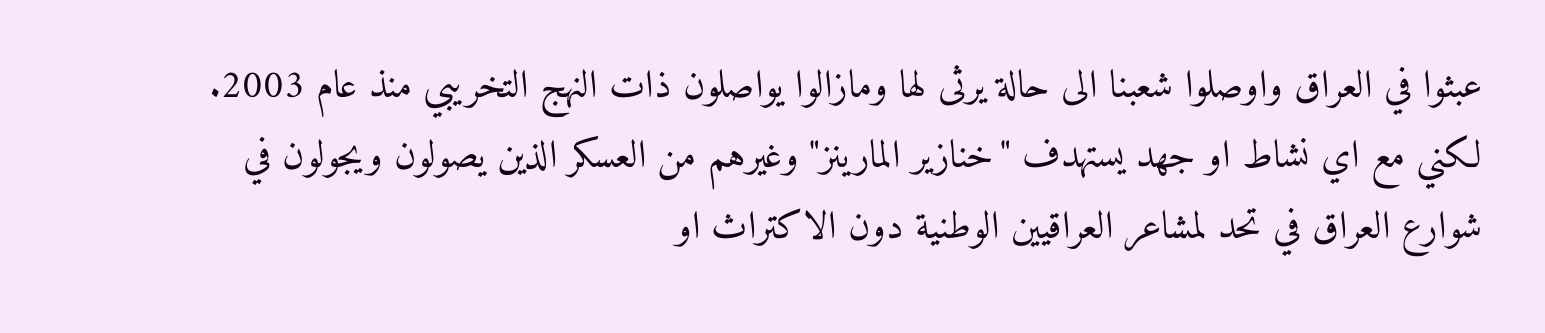عبثوا في العراق واوصلوا شعبنا الى حالة يرثى لها ومازالوا يواصلون ذات النهج التخريبي منذ عام 2003. لكني مع اي نشاط او جهد يستهدف "خنازير المارينز" وغيرهم من العسكر الذين يصولون ويجولون في شوارع العراق في تحد لمشاعر العراقيين الوطنية دون الاكتراث او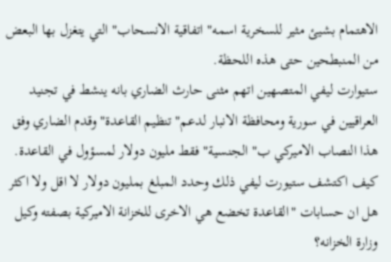الاهتمام بشيئ مثير للسخرية اسمه" اتفاقية الانسحاب" التي يتغزل بها البعض من المنبطحين حتى هذه اللحظة.
ستيوارت ليفي المتصهين اتهم مثنى حارث الضاري بانه ينشط في تجنيد العراقيين في سورية ومحافظة الانبار لدعم" تنظيم القاعدة" وقدم الضاري وفق هذا النصاب الاميركي ب" الجنسية" فقط مليون دولار لمسؤول في القاعدة.
كيف اكتشف ستيورت ليفي ذلك وحدد المبلغ بمليون دولار لا اقل ولا اكثر هل ان حسابات "القاعدة تخضع هي الاخرى للخزانة الاميركية بصفته وكيل وزارة الخزانه؟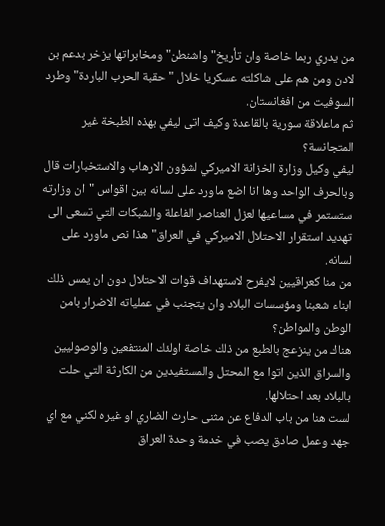من يدري ربما خاصة وان تأريخ" واشنطن" ومخابراتها يزخر بدعم بن لادن ومن هم على شاكلته عسكريا خلال " حقبة الحرب الباردة" وطرد السوفيت من افغانستان.
ثم ماعلاقة سورية بالقاعدة وكيف اتى ليفي بهذه الطبخة غير المتجانسة؟
ليفي وكيل وزارة الخزانة الاميركي لشؤون الارهاب والاستخبارات قال وبالحرف الواحد وها انا اضع ماورد على لسانه بين اقواس "ان وزارته ستستمر في مساعيها لعزل العناصر الفاعلة والشبكات التي تسعى الى تهديد استقرار الاحتلال الاميركي في العراق" هذا نص ماورد على لسانه.
من منا كعراقيين لايفرح لاستهداف قوات الاحتلال دون ان يمس ذلك ابناء شعبنا ومؤسسات البلاد وان يتجنب في عملياته الاضرار بامن الوطن والمواطن؟
هناك من ينزعج بالطبع من ذلك خاصة اولئك المنتفعين والوصوليين والسراق الذين اتوا مع المحتل والمستفيدين من الكارثة التي حلت بالبلاد بعد احتلالها.
لست هنا من باب الدفاع عن مثنى حارث الضاري او غيره لكني مع اي جهد وعمل صادق يصب في خدمة وحدة العراق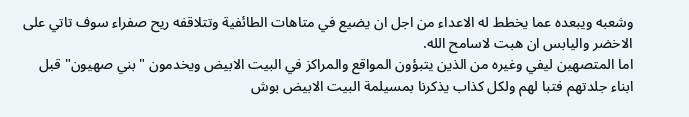وشعبه ويبعده عما يخطط له الاعداء من اجل ان يضيع في متاهات الطائفية وتتلاقفه ريح صفراء سوف تاتي على الاخضر واليابس ان هبت لاسامح الله.
اما المتصهين ليفي وغيره من الذين يتبؤون المواقع والمراكز في البيت الابيض ويخدمون "بني صهيون" قبل ابناء جلدتهم فتبا لهم ولكل كذاب يذكرنا بمسيلمة البيت الابيض بوش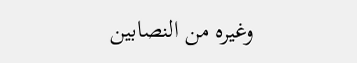وغيره من النصابين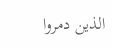الذين دمروا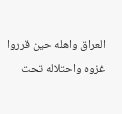العراق واهله حين قرروا غزوه واحتلاله تحت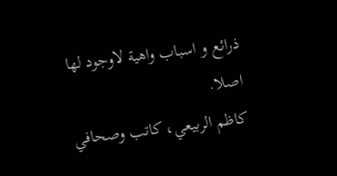ذرائع و اسباب واهية لاوجود لها اصلا.
كاظم الربيعي، كاتب وصحافي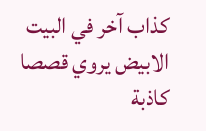كذاب آخر في البيت الابيض يروي قصصا كاذبة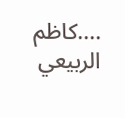....كاظم الربيعي